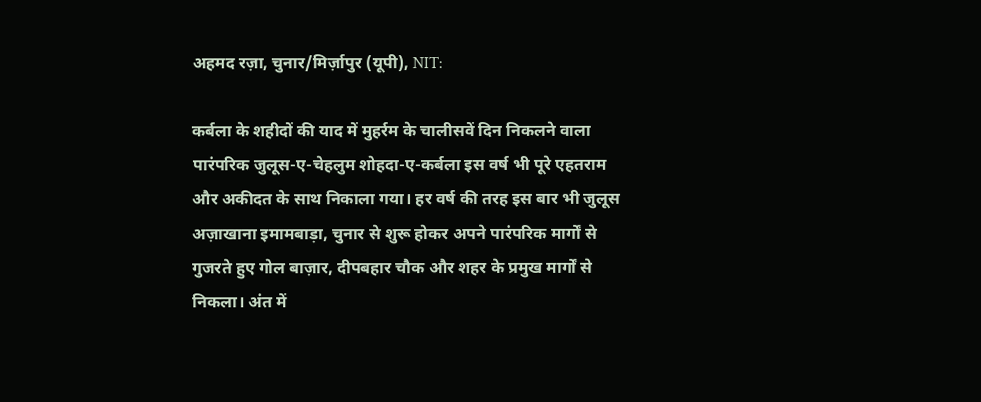अहमद रज़ा, चुनार/मिर्ज़ापुर (यूपी), NIT:

कर्बला के शहीदों की याद में मुहर्रम के चालीसवें दिन निकलने वाला पारंपरिक जुलूस-ए-चेहलुम शोहदा-ए-कर्बला इस वर्ष भी पूरे एहतराम और अकीदत के साथ निकाला गया। हर वर्ष की तरह इस बार भी जुलूस अज़ाखाना इमामबाड़ा, चुनार से शुरू होकर अपने पारंपरिक मार्गों से गुजरते हुए गोल बाज़ार, दीपबहार चौक और शहर के प्रमुख मार्गों से निकला। अंत में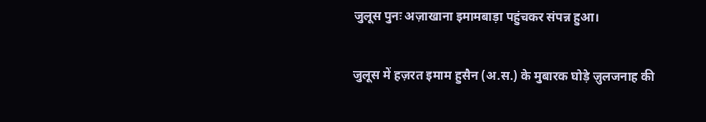जुलूस पुनः अज़ाखाना इमामबाड़ा पहुंचकर संपन्न हुआ।

जुलूस में हज़रत इमाम हुसैन (अ.स.) के मुबारक घोड़े ज़ुलजनाह की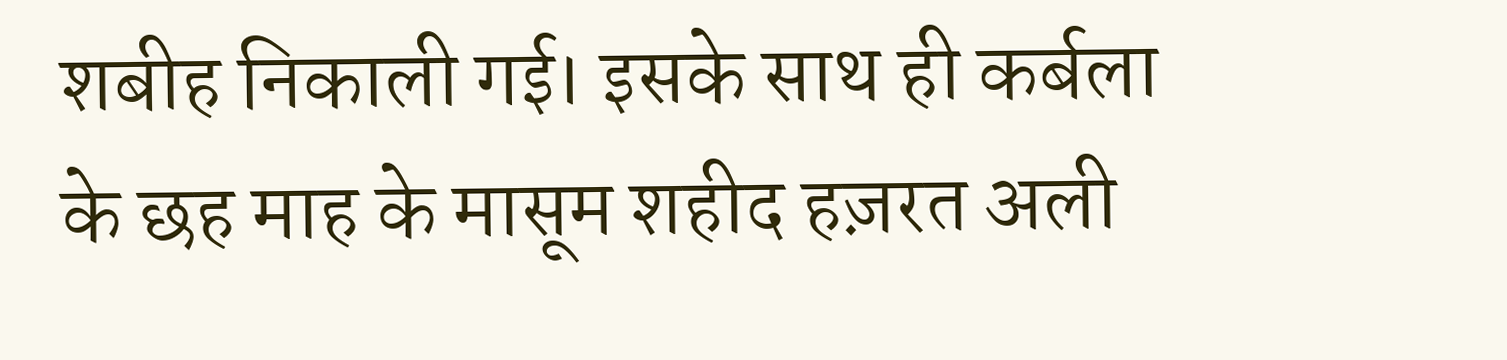शबीह निकाली गई। इसके साथ ही कर्बला के छह माह के मासूम शहीद हज़रत अली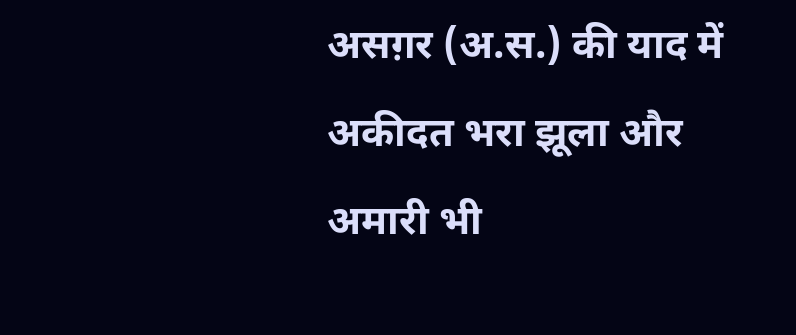असग़र (अ.स.) की याद में अकीदत भरा झूला और अमारी भी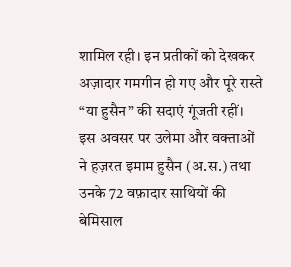शामिल रही। इन प्रतीकों को देखकर अज़ादार गमगीन हो गए और पूरे रास्ते “या हुसैन” की सदाएं गूंजती रहीं।
इस अवसर पर उलेमा और वक्ताओं ने हज़रत इमाम हुसैन (अ.स.) तथा उनके 72 वफ़ादार साथियों की बेमिसाल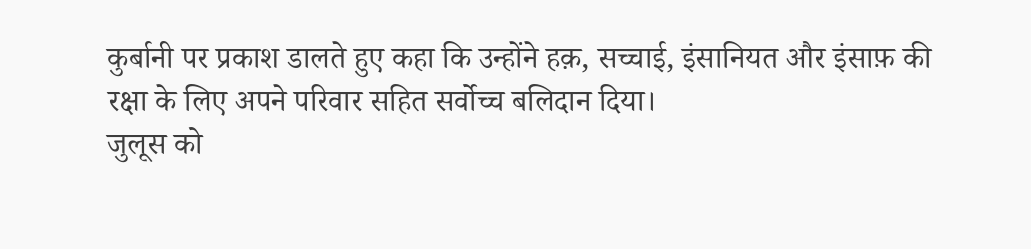कुर्बानी पर प्रकाश डालते हुए कहा कि उन्होंने हक़, सच्चाई, इंसानियत और इंसाफ़ की रक्षा के लिए अपने परिवार सहित सर्वोच्च बलिदान दिया।
जुलूस को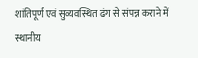शांतिपूर्ण एवं सुव्यवस्थित ढंग से संपन्न कराने में स्थानीय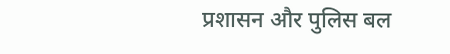प्रशासन और पुलिस बल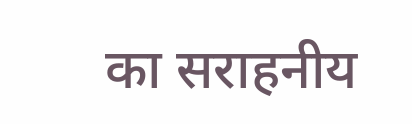का सराहनीय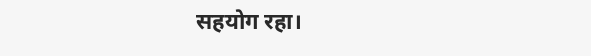सहयोग रहा।